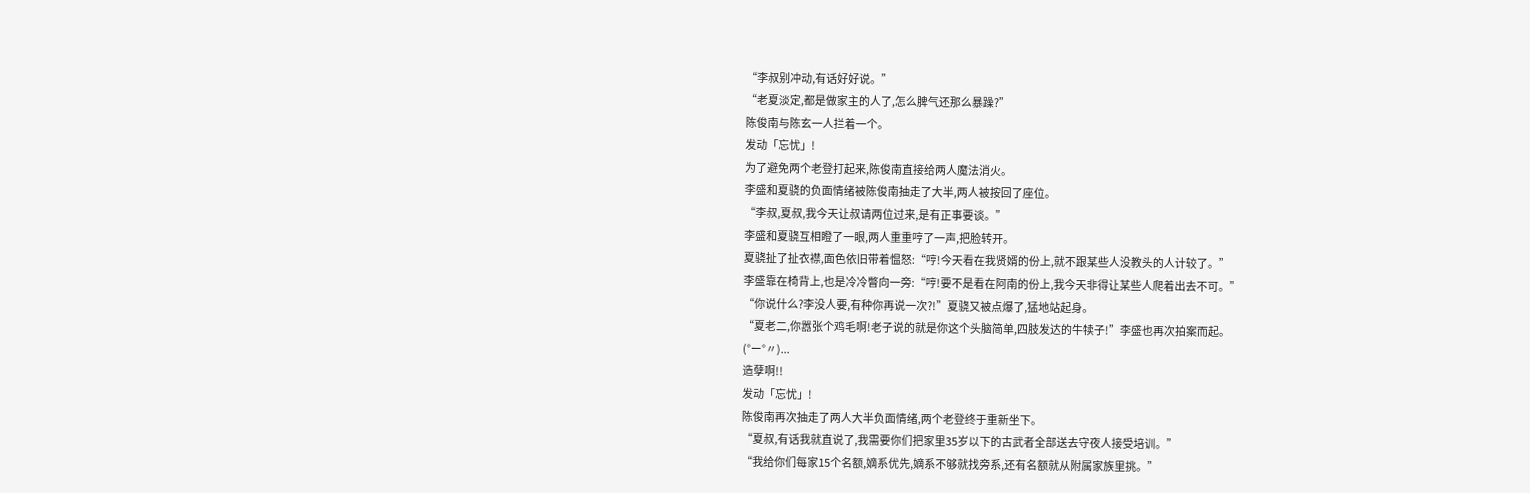“李叔别冲动,有话好好说。”
“老夏淡定,都是做家主的人了,怎么脾气还那么暴躁?”
陈俊南与陈玄一人拦着一个。
发动「忘忧」!
为了避免两个老登打起来,陈俊南直接给两人魔法消火。
李盛和夏骁的负面情绪被陈俊南抽走了大半,两人被按回了座位。
“李叔,夏叔,我今天让叔请两位过来,是有正事要谈。”
李盛和夏骁互相瞪了一眼,两人重重哼了一声,把脸转开。
夏骁扯了扯衣襟,面色依旧带着愠怒:“哼!今天看在我贤婿的份上,就不跟某些人没教头的人计较了。”
李盛靠在椅背上,也是冷冷瞥向一旁:“哼!要不是看在阿南的份上,我今天非得让某些人爬着出去不可。”
“你说什么?李没人要,有种你再说一次?!”夏骁又被点爆了,猛地站起身。
“夏老二,你嚣张个鸡毛啊!老子说的就是你这个头脑简单,四肢发达的牛犊子!”李盛也再次拍案而起。
(°ー°〃)...
造孽啊!!
发动「忘忧」!
陈俊南再次抽走了两人大半负面情绪,两个老登终于重新坐下。
“夏叔,有话我就直说了,我需要你们把家里35岁以下的古武者全部送去守夜人接受培训。”
“我给你们每家15个名额,嫡系优先,嫡系不够就找旁系,还有名额就从附属家族里挑。”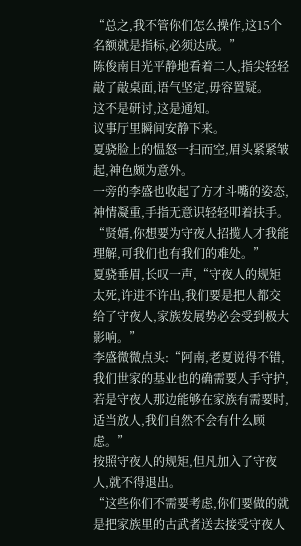“总之,我不管你们怎么操作,这15个名额就是指标,必须达成。”
陈俊南目光平静地看着二人,指尖轻轻敲了敲桌面,语气坚定,毋容置疑。
这不是研讨,这是通知。
议事厅里瞬间安静下来。
夏骁脸上的愠怒一扫而空,眉头紧紧皱起,神色颇为意外。
一旁的李盛也收起了方才斗嘴的姿态,神情凝重,手指无意识轻轻叩着扶手。
“贤婿,你想要为守夜人招揽人才我能理解,可我们也有我们的难处。”
夏骁垂眉,长叹一声,“守夜人的规矩太死,许进不许出,我们要是把人都交给了守夜人,家族发展势必会受到极大影响。”
李盛微微点头:“阿南,老夏说得不错,我们世家的基业也的确需要人手守护,若是守夜人那边能够在家族有需要时,适当放人,我们自然不会有什么顾虑。”
按照守夜人的规矩,但凡加入了守夜人,就不得退出。
“这些你们不需要考虑,你们要做的就是把家族里的古武者送去接受守夜人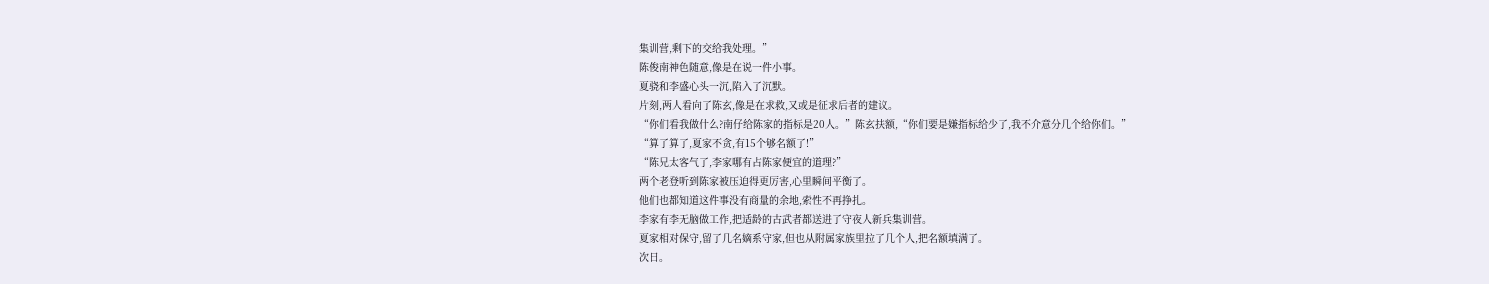集训营,剩下的交给我处理。”
陈俊南神色随意,像是在说一件小事。
夏骁和李盛心头一沉,陷入了沉默。
片刻,两人看向了陈玄,像是在求救,又或是征求后者的建议。
“你们看我做什么?南仔给陈家的指标是20人。”陈玄扶额,“你们要是嫌指标给少了,我不介意分几个给你们。”
“算了算了,夏家不贪,有15个够名额了!”
“陈兄太客气了,李家哪有占陈家便宜的道理?”
两个老登听到陈家被压迫得更厉害,心里瞬间平衡了。
他们也都知道这件事没有商量的余地,索性不再挣扎。
李家有李无脑做工作,把适龄的古武者都送进了守夜人新兵集训营。
夏家相对保守,留了几名嫡系守家,但也从附属家族里拉了几个人,把名额填满了。
次日。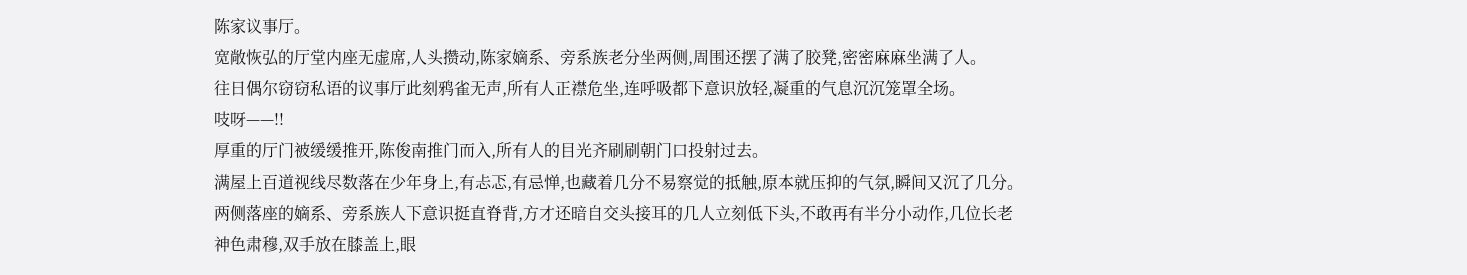陈家议事厅。
宽敞恢弘的厅堂内座无虚席,人头攒动,陈家嫡系、旁系族老分坐两侧,周围还摆了满了胶凳,密密麻麻坐满了人。
往日偶尔窃窃私语的议事厅此刻鸦雀无声,所有人正襟危坐,连呼吸都下意识放轻,凝重的气息沉沉笼罩全场。
吱呀——!!
厚重的厅门被缓缓推开,陈俊南推门而入,所有人的目光齐刷刷朝门口投射过去。
满屋上百道视线尽数落在少年身上,有忐忑,有忌惮,也藏着几分不易察觉的抵触,原本就压抑的气氛,瞬间又沉了几分。
两侧落座的嫡系、旁系族人下意识挺直脊背,方才还暗自交头接耳的几人立刻低下头,不敢再有半分小动作,几位长老神色肃穆,双手放在膝盖上,眼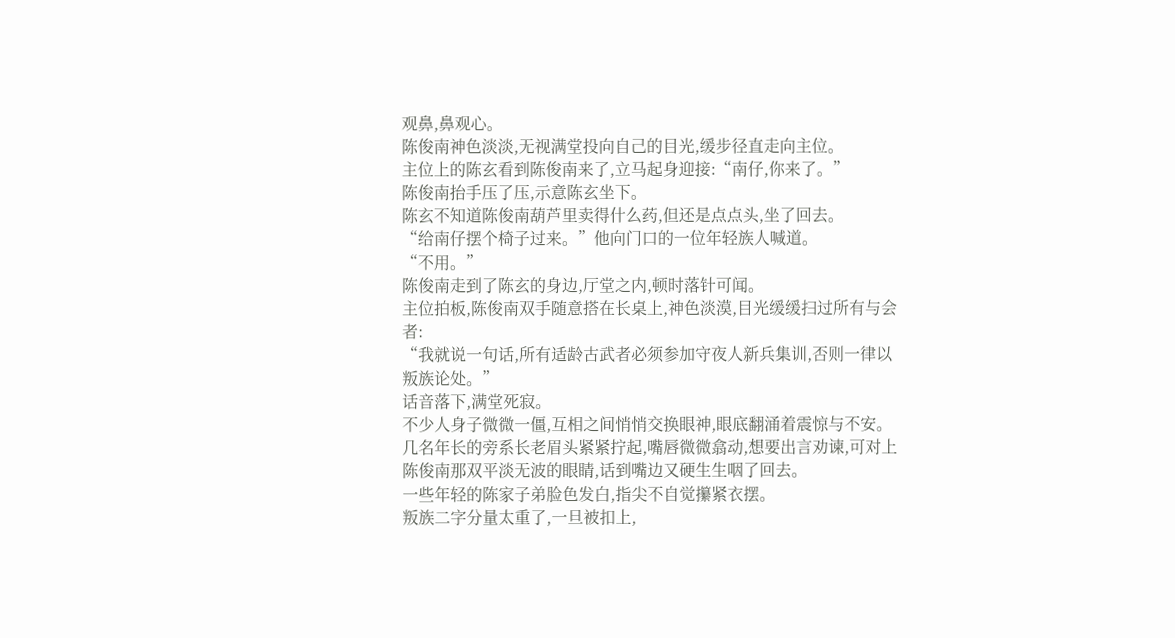观鼻,鼻观心。
陈俊南神色淡淡,无视满堂投向自己的目光,缓步径直走向主位。
主位上的陈玄看到陈俊南来了,立马起身迎接:“南仔,你来了。”
陈俊南抬手压了压,示意陈玄坐下。
陈玄不知道陈俊南葫芦里卖得什么药,但还是点点头,坐了回去。
“给南仔摆个椅子过来。”他向门口的一位年轻族人喊道。
“不用。”
陈俊南走到了陈玄的身边,厅堂之内,顿时落针可闻。
主位拍板,陈俊南双手随意搭在长桌上,神色淡漠,目光缓缓扫过所有与会者:
“我就说一句话,所有适龄古武者必须参加守夜人新兵集训,否则一律以叛族论处。”
话音落下,满堂死寂。
不少人身子微微一僵,互相之间悄悄交换眼神,眼底翻涌着震惊与不安。
几名年长的旁系长老眉头紧紧拧起,嘴唇微微翕动,想要出言劝谏,可对上陈俊南那双平淡无波的眼睛,话到嘴边又硬生生咽了回去。
一些年轻的陈家子弟脸色发白,指尖不自觉攥紧衣摆。
叛族二字分量太重了,一旦被扣上,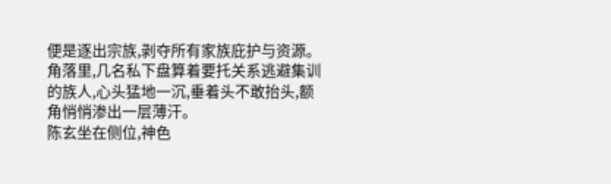便是逐出宗族,剥夺所有家族庇护与资源。
角落里,几名私下盘算着要托关系逃避集训的族人,心头猛地一沉,垂着头不敢抬头,额角悄悄渗出一层薄汗。
陈玄坐在侧位,神色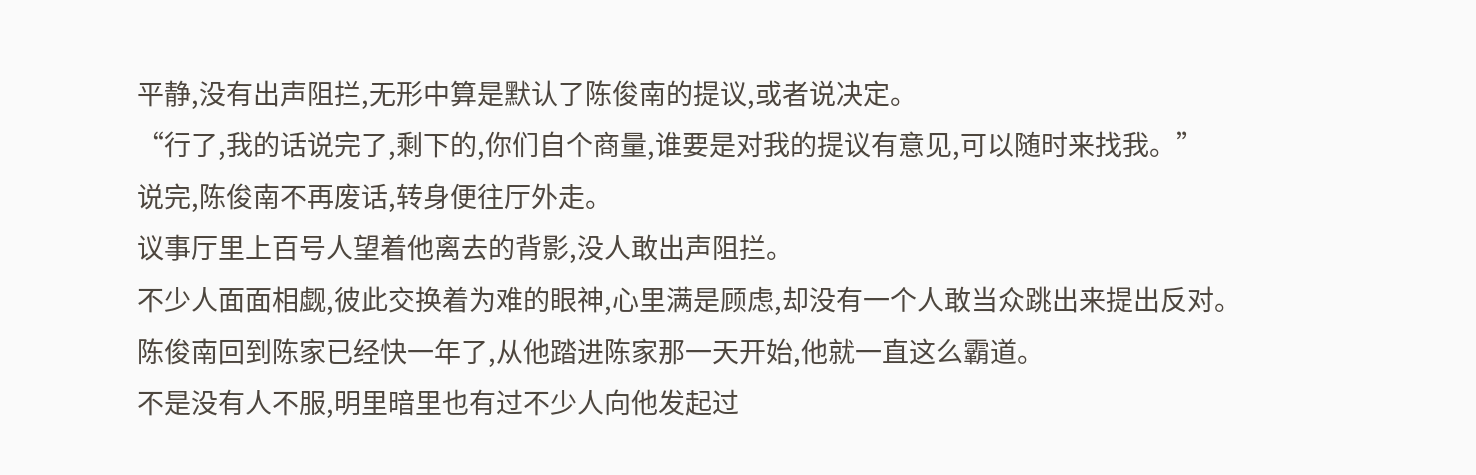平静,没有出声阻拦,无形中算是默认了陈俊南的提议,或者说决定。
“行了,我的话说完了,剩下的,你们自个商量,谁要是对我的提议有意见,可以随时来找我。”
说完,陈俊南不再废话,转身便往厅外走。
议事厅里上百号人望着他离去的背影,没人敢出声阻拦。
不少人面面相觑,彼此交换着为难的眼神,心里满是顾虑,却没有一个人敢当众跳出来提出反对。
陈俊南回到陈家已经快一年了,从他踏进陈家那一天开始,他就一直这么霸道。
不是没有人不服,明里暗里也有过不少人向他发起过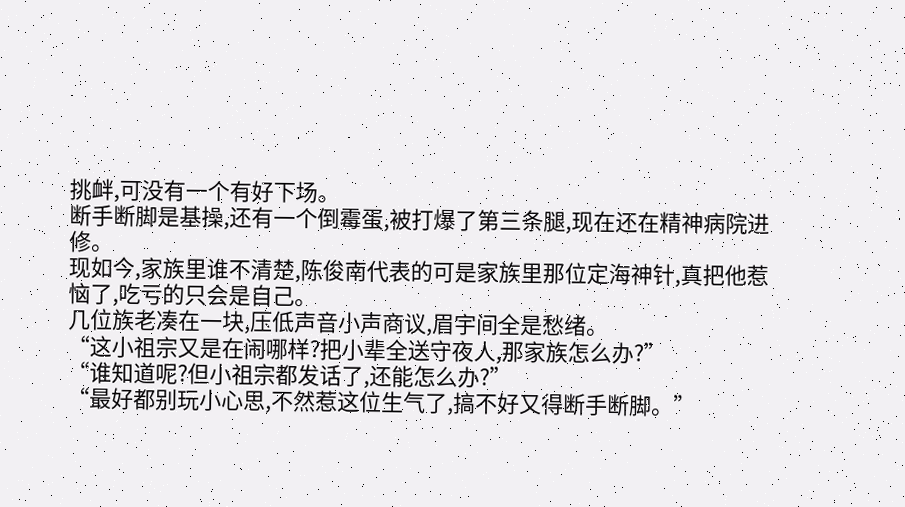挑衅,可没有一个有好下场。
断手断脚是基操,还有一个倒霉蛋,被打爆了第三条腿,现在还在精神病院进修。
现如今,家族里谁不清楚,陈俊南代表的可是家族里那位定海神针,真把他惹恼了,吃亏的只会是自己。
几位族老凑在一块,压低声音小声商议,眉宇间全是愁绪。
“这小祖宗又是在闹哪样?把小辈全送守夜人,那家族怎么办?”
“谁知道呢?但小祖宗都发话了,还能怎么办?”
“最好都别玩小心思,不然惹这位生气了,搞不好又得断手断脚。”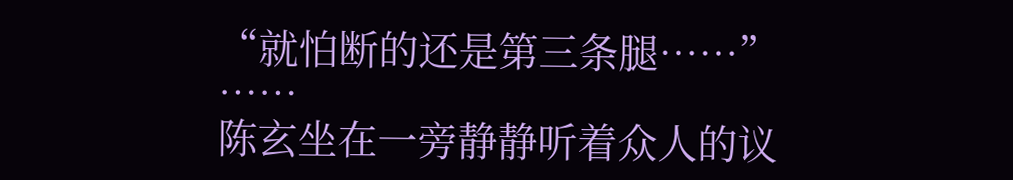“就怕断的还是第三条腿……”
……
陈玄坐在一旁静静听着众人的议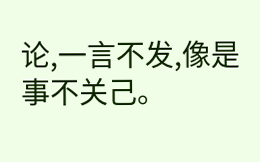论,一言不发,像是事不关己。